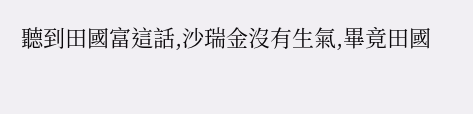聽到田國富這話,沙瑞金沒有生氣,畢竟田國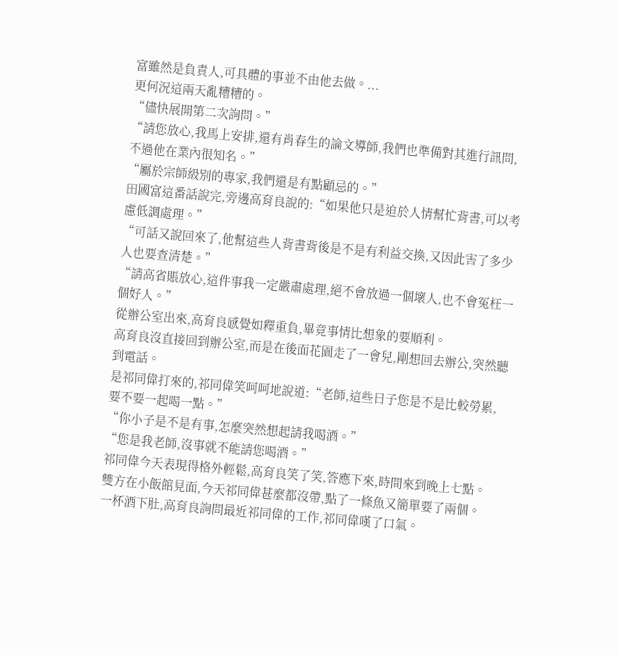富雖然是負責人,可具體的事並不由他去做。...
更何況這兩天亂糟糟的。
“儘快展開第二次詢問。”
“請您放心,我馬上安排,還有肖春生的論文導師,我們也準備對其進行訊問,不過他在業內很知名。”
“屬於宗師級別的專家,我們還是有點顧忌的。”
田國富這番話說完,旁邊高育良說的:“如果他只是迫於人情幫忙背書,可以考慮低調處理。”
“可話又說回來了,他幫這些人背書背後是不是有利益交換,又因此害了多少人也要查清楚。”
“請高省賬放心,這件事我一定嚴肅處理,絕不會放過一個壞人,也不會冤枉一個好人。”
從辦公室出來,高育良感覺如釋重負,畢竟事情比想象的要順利。
高育良沒直接回到辦公室,而是在後面花園走了一會兒,剛想回去辦公,突然聽到電話。
是祁同偉打來的,祁同偉笑呵呵地說道:“老師,這些日子您是不是比較勞累,要不要一起喝一點。”
“你小子是不是有事,怎麼突然想起請我喝酒。”
“您是我老師,沒事就不能請您喝酒。”
祁同偉今天表現得格外輕鬆,高育良笑了笑,答應下來,時間來到晚上七點。
雙方在小飯館見面,今天祁同偉甚麼都沒帶,點了一條魚又簡單要了兩個。
一杯酒下肚,高育良詢問最近祁同偉的工作,祁同偉嘆了口氣。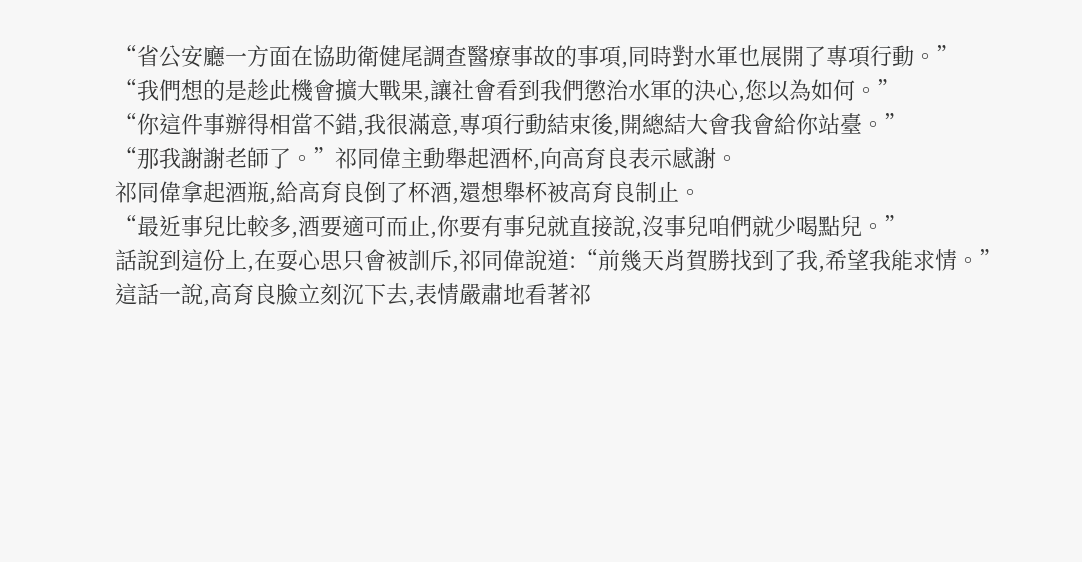“省公安廳一方面在協助衛健尾調查醫療事故的事項,同時對水軍也展開了專項行動。”
“我們想的是趁此機會擴大戰果,讓社會看到我們懲治水軍的決心,您以為如何。”
“你這件事辦得相當不錯,我很滿意,專項行動結束後,開總結大會我會給你站臺。”
“那我謝謝老師了。”祁同偉主動舉起酒杯,向高育良表示感謝。
祁同偉拿起酒瓶,給高育良倒了杯酒,還想舉杯被高育良制止。
“最近事兒比較多,酒要適可而止,你要有事兒就直接說,沒事兒咱們就少喝點兒。”
話說到這份上,在耍心思只會被訓斥,祁同偉說道:“前幾天肖賀勝找到了我,希望我能求情。”
這話一說,高育良臉立刻沉下去,表情嚴肅地看著祁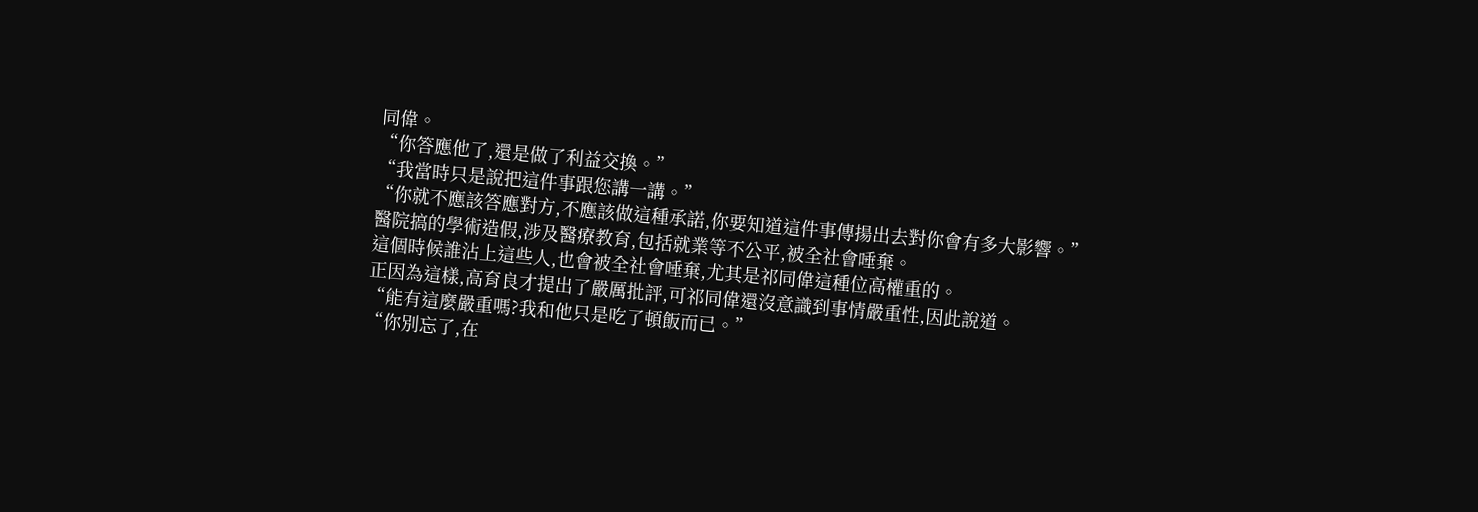同偉。
“你答應他了,還是做了利益交換。”
“我當時只是說把這件事跟您講一講。”
“你就不應該答應對方,不應該做這種承諾,你要知道這件事傳揚出去對你會有多大影響。”
醫院搞的學術造假,涉及醫療教育,包括就業等不公平,被全社會唾棄。
這個時候誰沾上這些人,也會被全社會唾棄,尤其是祁同偉這種位高權重的。
正因為這樣,高育良才提出了嚴厲批評,可祁同偉還沒意識到事情嚴重性,因此說道。
“能有這麼嚴重嗎?我和他只是吃了頓飯而已。”
“你別忘了,在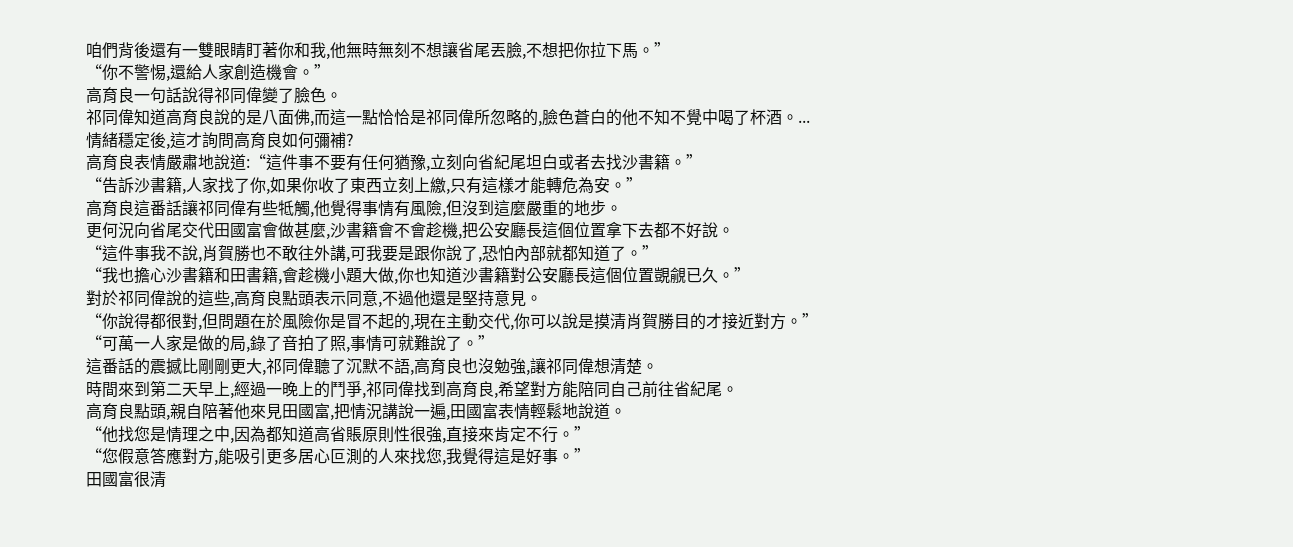咱們背後還有一雙眼睛盯著你和我,他無時無刻不想讓省尾丟臉,不想把你拉下馬。”
“你不警惕,還給人家創造機會。”
高育良一句話說得祁同偉變了臉色。
祁同偉知道高育良說的是八面佛,而這一點恰恰是祁同偉所忽略的,臉色蒼白的他不知不覺中喝了杯酒。...
情緒穩定後,這才詢問高育良如何彌補?
高育良表情嚴肅地說道:“這件事不要有任何猶豫,立刻向省紀尾坦白或者去找沙書籍。”
“告訴沙書籍,人家找了你,如果你收了東西立刻上繳,只有這樣才能轉危為安。”
高育良這番話讓祁同偉有些牴觸,他覺得事情有風險,但沒到這麼嚴重的地步。
更何況向省尾交代田國富會做甚麼,沙書籍會不會趁機,把公安廳長這個位置拿下去都不好說。
“這件事我不說,肖賀勝也不敢往外講,可我要是跟你說了,恐怕內部就都知道了。”
“我也擔心沙書籍和田書籍,會趁機小題大做,你也知道沙書籍對公安廳長這個位置覬覦已久。”
對於祁同偉說的這些,高育良點頭表示同意,不過他還是堅持意見。
“你說得都很對,但問題在於風險你是冒不起的,現在主動交代,你可以說是摸清肖賀勝目的才接近對方。”
“可萬一人家是做的局,錄了音拍了照,事情可就難說了。”
這番話的震撼比剛剛更大,祁同偉聽了沉默不語,高育良也沒勉強,讓祁同偉想清楚。
時間來到第二天早上,經過一晚上的鬥爭,祁同偉找到高育良,希望對方能陪同自己前往省紀尾。
高育良點頭,親自陪著他來見田國富,把情況講說一遍,田國富表情輕鬆地說道。
“他找您是情理之中,因為都知道高省賬原則性很強,直接來肯定不行。”
“您假意答應對方,能吸引更多居心叵測的人來找您,我覺得這是好事。”
田國富很清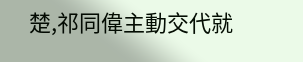楚,祁同偉主動交代就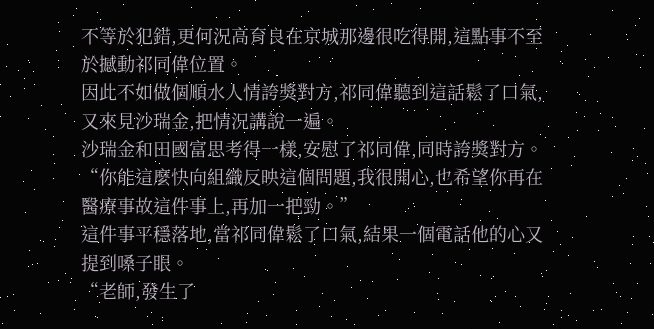不等於犯錯,更何況高育良在京城那邊很吃得開,這點事不至於撼動祁同偉位置。
因此不如做個順水人情誇獎對方,祁同偉聽到這話鬆了口氣,又來見沙瑞金,把情況講說一遍。
沙瑞金和田國富思考得一樣,安慰了祁同偉,同時誇獎對方。
“你能這麼快向組織反映這個問題,我很開心,也希望你再在醫療事故這件事上,再加一把勁。”
這件事平穩落地,當祁同偉鬆了口氣,結果一個電話他的心又提到嗓子眼。
“老師,發生了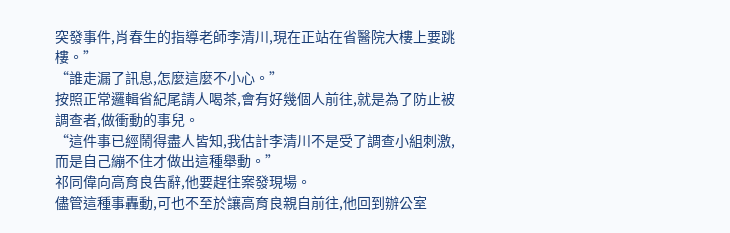突發事件,肖春生的指導老師李清川,現在正站在省醫院大樓上要跳樓。”
“誰走漏了訊息,怎麼這麼不小心。”
按照正常邏輯省紀尾請人喝茶,會有好幾個人前往,就是為了防止被調查者,做衝動的事兒。
“這件事已經鬧得盡人皆知,我估計李清川不是受了調查小組刺激,而是自己繃不住才做出這種舉動。”
祁同偉向高育良告辭,他要趕往案發現場。
儘管這種事轟動,可也不至於讓高育良親自前往,他回到辦公室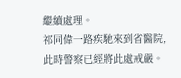繼續處理。
祁同偉一路疾馳來到省醫院,此時警察已經將此處戒嚴。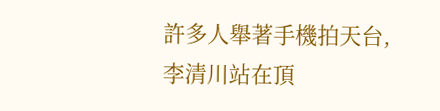許多人舉著手機拍天台,李清川站在頂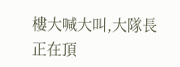樓大喊大叫,大隊長正在頂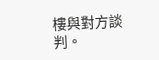樓與對方談判。